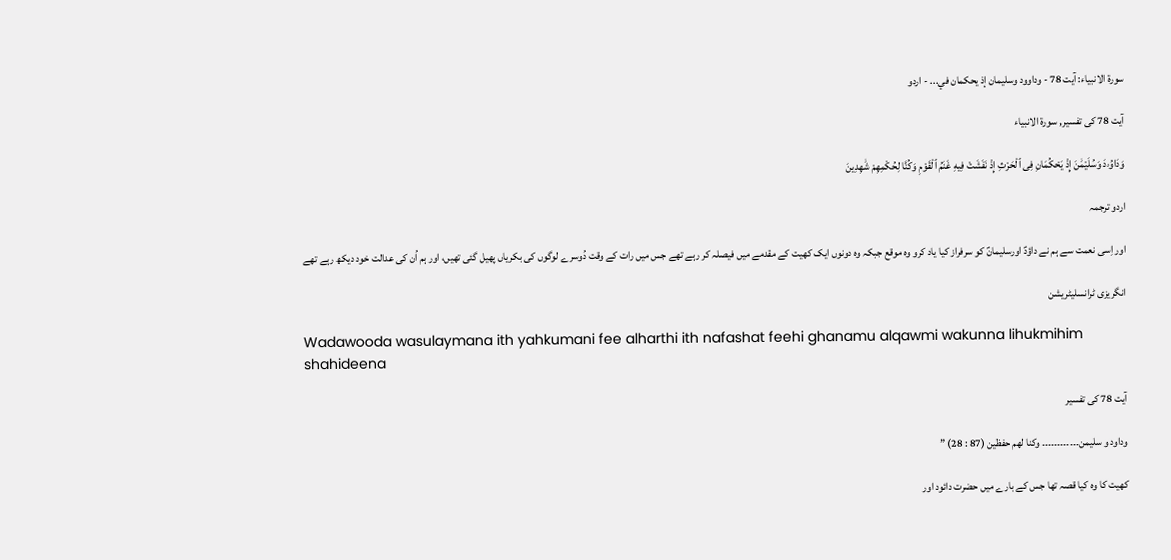سورۃ الانبیاء: آیت 78 - وداوود وسليمان إذ يحكمان في... - اردو

آیت 78 کی تفسیر, سورۃ الانبیاء

وَدَاوُۥدَ وَسُلَيْمَٰنَ إِذْ يَحْكُمَانِ فِى ٱلْحَرْثِ إِذْ نَفَشَتْ فِيهِ غَنَمُ ٱلْقَوْمِ وَكُنَّا لِحُكْمِهِمْ شَٰهِدِينَ

اردو ترجمہ

اور اِسی نعمت سے ہم نے داؤدؑ اورسلیمانؑ کو سرفراز کیا یاد کرو وہ موقع جبکہ وہ دونوں ایک کھیت کے مقدمے میں فیصلہ کر رہے تھے جس میں رات کے وقت دُوسرے لوگوں کی بکریاں پھیل گئی تھیں، اور ہم اُن کی عدالت خود دیکھ رہے تھے

انگریزی ٹرانسلیٹریشن

Wadawooda wasulaymana ith yahkumani fee alharthi ith nafashat feehi ghanamu alqawmi wakunna lihukmihim shahideena

آیت 78 کی تفسیر

وداود و سلیمن۔۔۔۔۔۔۔۔۔۔۔۔ وکنا لھم حفظین (87 : 28) ”

کھیت کا وہ کیا قصہ تھا جس کے بارے میں حضرت دائود اور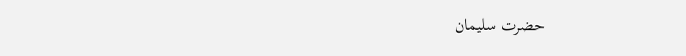حضرت سلیمان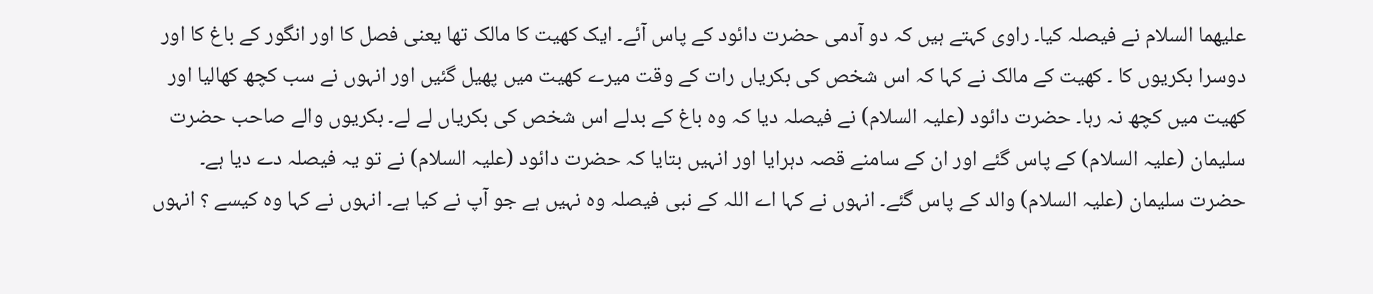علیھما السلام نے فیصلہ کیا۔ راوی کہتے ہیں کہ دو آدمی حضرت دائود کے پاس آئے۔ ایک کھیت کا مالک تھا یعنی فصل کا اور انگور کے باغ کا اور دوسرا بکریوں کا ۔ کھیت کے مالک نے کہا کہ اس شخص کی بکریاں رات کے وقت میرے کھیت میں پھیل گئیں اور انہوں نے سب کچھ کھالیا اور کھیت میں کچھ نہ رہا۔ حضرت دائود (علیہ السلام) نے فیصلہ دیا کہ وہ باغ کے بدلے اس شخص کی بکریاں لے لے۔ بکریوں والے صاحب حضرت سلیمان (علیہ السلام) کے پاس گئے اور ان کے سامنے قصہ دہرایا اور انہیں بتایا کہ حضرت دائود (علیہ السلام) نے تو یہ فیصلہ دے دیا ہے۔ حضرت سلیمان (علیہ السلام) والد کے پاس گئے۔ انہوں نے کہا اے اللہ کے نبی فیصلہ وہ نہیں ہے جو آپ نے کیا ہے۔ انہوں نے کہا وہ کیسے ؟ انہوں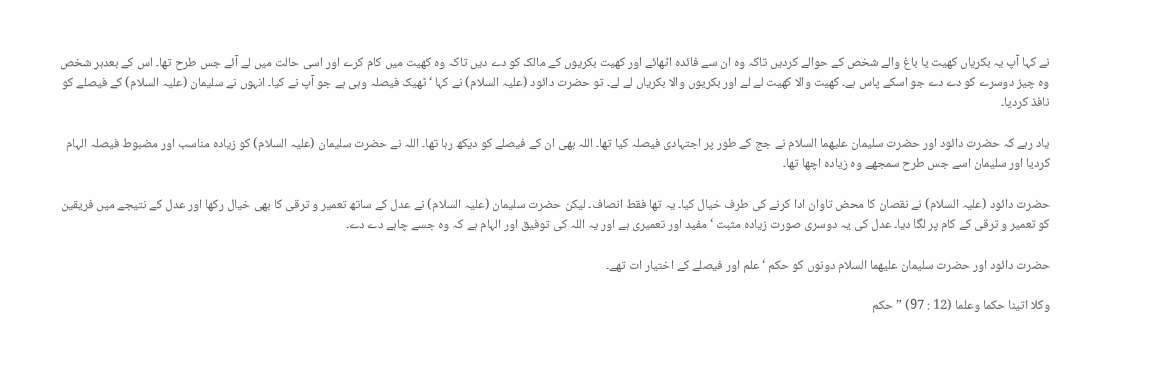نے کہا آپ یہ بکریاں کھیت یا باغ والے شخص کے حوالے کردیں تاکہ وہ ان سے فائدہ اٹھائے اور کھیت بکریوں کے مالک کو دے دیں تاکہ وہ کھیت میں کام کرے اور اسی حالت میں لے آئے جس طرح تھا۔ اس کے بعدہر شخص وہ چیز دوسرے کو دے دے جو اسکے پاس ہے۔ کھیت والا کھیت لے لے اور بکریوں والا بکریاں لے لے۔ تو حضرت دائود (علیہ السلام) نے کہا ‘ ٹھیک فیصلہ وہی ہے جو آپ نے کیا۔ انہوں نے سلیمان (علیہ السلام) کے فیصلے کو نافذ کردیا۔

یاد رہے کہ حضرت دائود اور حضرت سلیمان علیھما السلام نے جج کے طور پر اجتہادی فیصلہ کیا تھا۔ اللہ بھی ان کے فیصلے کو دیکھ رہا تھا۔ اللہ نے حضرت سلیمان (علیہ السلام) کو زیادہ مناسب اور مضبوط فیصلہ الہام کردیا اور سلیمان اسے جس طرح سمجھے وہ زیادہ اچھا تھا۔

حضرت دائود (علیہ السلام) نے نقصان کا محض تاوان ادا کرنے کی طرف خیال کیا۔ یہ تھا فقط انصاف۔ لیکن حضرت سلیمان (علیہ السلام) نے عدل کے ساتھ تعمیر و ترقی کا بھی خیال رکھا اور عدل کے نتیجے میں فریقین کو تعمیر و ترقی کے کام پر لگا دیا۔ عدل کی یہ دوسری صورت زیادہ مثبت ‘ مفید اور تعمیری ہے اور یہ اللہ کی توفیق اور الہام ہے کہ وہ جسے چاہے دے دے۔

حضرت دائود اور حضرت سلیمان علیھما السلام دونوں کو حکم ‘ علم اور فیصلے کے اختیار ات تھے۔

وکلا اتینا حکما وعلما (12 : 97) ” حکم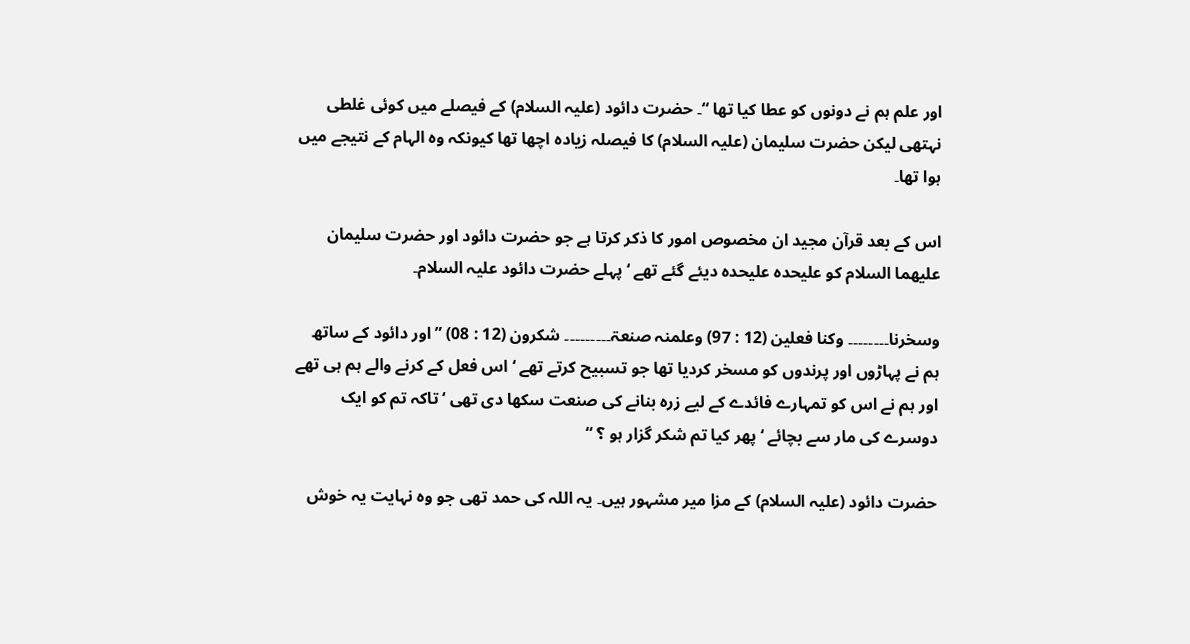اور علم ہم نے دونوں کو عطا کیا تھا “۔ حضرت دائود (علیہ السلام) کے فیصلے میں کوئی غلطی نہتھی لیکن حضرت سلیمان (علیہ السلام) کا فیصلہ زیادہ اچھا تھا کیونکہ وہ الہام کے نتیجے میں ہوا تھا۔

اس کے بعد قرآن مجید ان مخصوص امور کا ذکر کرتا ہے جو حضرت دائود اور حضرت سلیمان علیھما السلام کو علیحدہ علیحدہ دیئے گئے تھے ‘ پہلے حضرت دائود علیہ السلام۔

وسخرنا۔۔۔۔۔۔۔۔ وکنا فعلین (12 : 97) وعلمنہ صنعۃ۔۔۔۔۔۔۔۔۔ شکرون (12 : 08) ” اور دائود کے ساتھ ہم نے پہاڑوں اور پرندوں کو مسخر کردیا تھا جو تسبیح کرتے تھے ‘ اس فعل کے کرنے والے ہم ہی تھے اور ہم نے اس کو تمہارے فائدے کے لیے زرہ بنانے کی صنعت سکھا دی تھی ‘ تاکہ تم کو ایک دوسرے کی مار سے بچائے ‘ پھر کیا تم شکر گزار ہو ؟ “

حضرت دائود (علیہ السلام) کے مزا میر مشہور ہیں۔ یہ اللہ کی حمد تھی جو وہ نہایت یہ خوش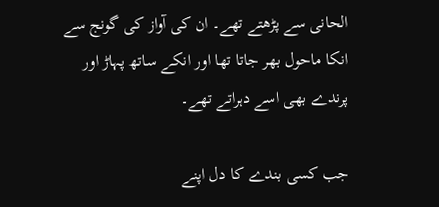الحانی سے پڑھتے تھے۔ ان کی آواز کی گونج سے انکا ماحول بھر جاتا تھا اور انکے ساتھ پہاڑ اور پرندے بھی اسے دہراتے تھے۔

جب کسی بندے کا دل اپنے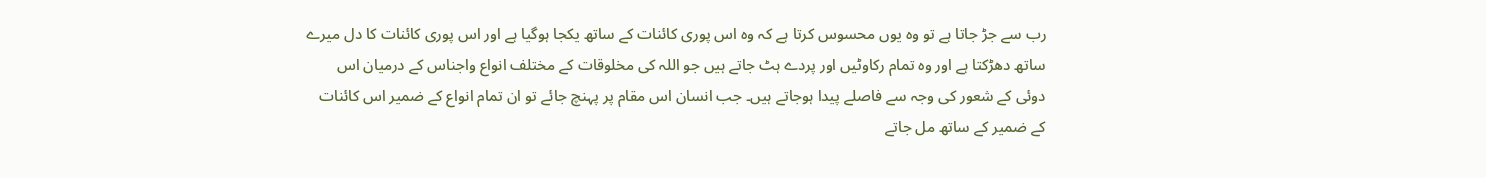رب سے جڑ جاتا ہے تو وہ یوں محسوس کرتا ہے کہ وہ اس پوری کائنات کے ساتھ یکجا ہوگیا ہے اور اس پوری کائنات کا دل میرے ساتھ دھڑکتا ہے اور وہ تمام رکاوٹیں اور پردے ہٹ جاتے ہیں جو اللہ کی مخلوقات کے مختلف انواع واجناس کے درمیان اس دوئی کے شعور کی وجہ سے فاصلے پیدا ہوجاتے ہیں۔ جب انسان اس مقام پر پہنچ جائے تو ان تمام انواع کے ضمیر اس کائنات کے ضمیر کے ساتھ مل جاتے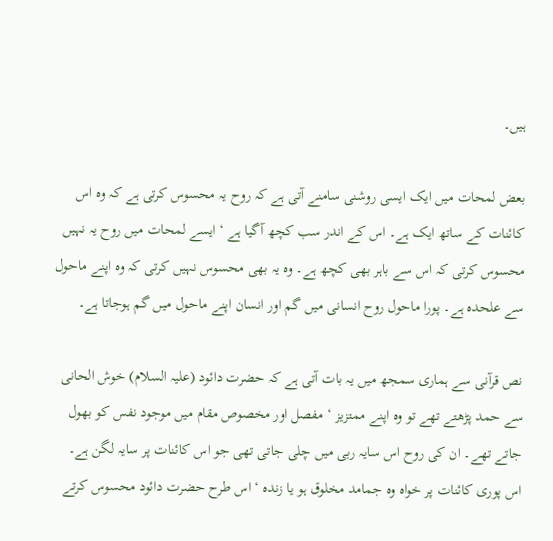ہیں۔

بعض لمحات میں ایک ایسی روشنی سامنے آتی ہے کہ روح یہ محسوس کرتی ہے کہ وہ اس کائنات کے ساتھ ایک ہے۔ اس کے اندر سب کچھ آگیا ہے ‘ ایسے لمحات میں روح یہ نہیں محسوس کرتی کہ اس سے باہر بھی کچھ ہے۔ وہ یہ بھی محسوس نہیں کرتی کہ وہ اپنے ماحول سے علحدہ ہے۔ پورا ماحول روح انسانی میں گم اور انسان اپنے ماحول میں گم ہوجاتا ہے۔

نص قرآنی سے ہماری سمجھ میں یہ بات آتی ہے کہ حضرت دائود (علیہ السلام) خوش الحانی سے حمد پڑھتے تھے تو وہ اپنے ممتزیز ‘ مفصل اور مخصوص مقام میں موجود نفس کو بھول جاتے تھے۔ ان کی روح اس سایہ ربی میں چلی جاتی تھی جو اس کائنات پر سایہ لگن ہے۔ اس پوری کائنات پر خواہ وہ جمامد مخلوق ہو یا زندہ ‘ اس طرح حضرت دائود محسوس کرتے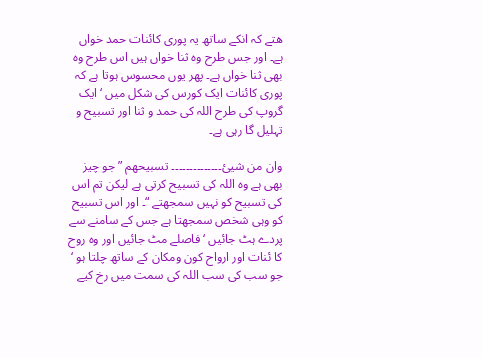ھتے کہ انکے ساتھ یہ پوری کائنات حمد خواں ہے۔ اور جس طرح وہ ثنا خواں ہیں اس طرح وہ بھی ثنا خواں ہے۔ پھر یوں محسوس ہوتا ہے کہ پوری کائنات ایک کورس کی شکل میں ‘ ایک گروپ کی طرح اللہ کی حمد و ثنا اور تسبیح و تہلیل گا رہی ہے۔

وان من شیئ۔۔۔۔۔۔۔۔۔۔۔۔۔۔ تسبیحھم ” جو چیز بھی ہے وہ اللہ کی تسبیح کرتی ہے لیکن تم اس کی تسبیح کو نہیں سمجھتے “۔ اور اس تسبیح کو وہی شخص سمجھتا ہے جس کے سامنے سے پردے ہٹ جائیں ‘ فاصلے مٹ جائیں اور وہ روح کا ئنات اور ارواح کون ومکان کے ساتھ چلتا ہو ‘ جو سب کی سب اللہ کی سمت میں رخ کیے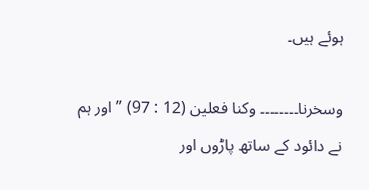ہوئے ہیں۔

وسخرنا۔۔۔۔۔۔۔۔ وکنا فعلین (12 : 97) ” اور ہم نے دائود کے ساتھ پاڑوں اور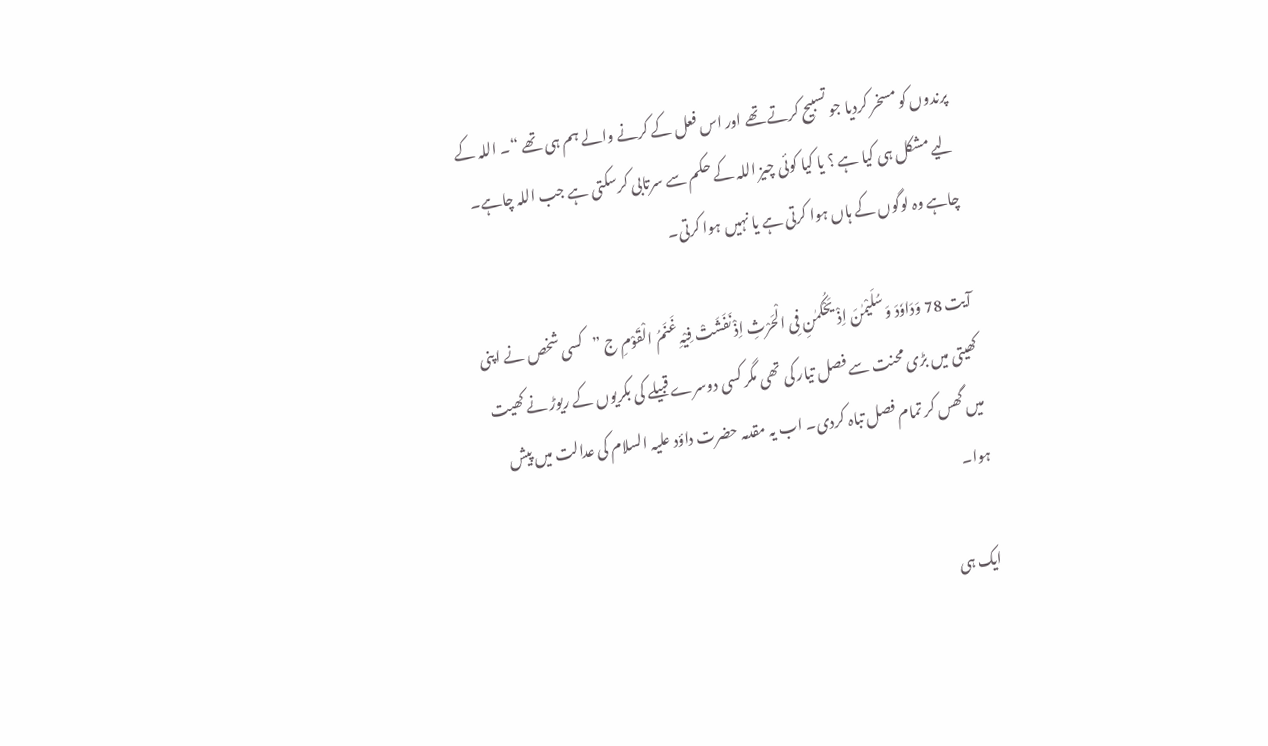پرندوں کو مسخر کردیا جو تسبیح کرتے تھے اور اس فعل کے کرنے والے ہم ہی تھے “۔ اللہ کے لیے مشکل ہی کیا ہے ؟ یا کیا کوئی چیز اللہ کے حکم سے سرتابی کرسکتی ہے جب اللہ چاہے۔ چاہے وہ لوگوں کے ہاں ہوا کرتی ہے یا نہیں ہوا کرتی۔

آیت 78 وَدَاوٗدَ وَسُلَیْمٰنَ اِذْ یَحْکُمٰنِ فِی الْحَرْثِ اِذْ نَفَشَتْ فِیْہِ غَنَمُ الْقَوْمِ ج ”کسی شخص نے اپنی کھیتی میں بڑی محنت سے فصل تیار کی تھی مگر کسی دوسرے قبیلے کی بکریوں کے ریوڑ نے کھیت میں گھس کر تمام فصل تباہ کردی۔ اب یہ مقدمہ حضرت داؤد علیہ السلام کی عدالت میں پیش ہوا۔

ایک ہی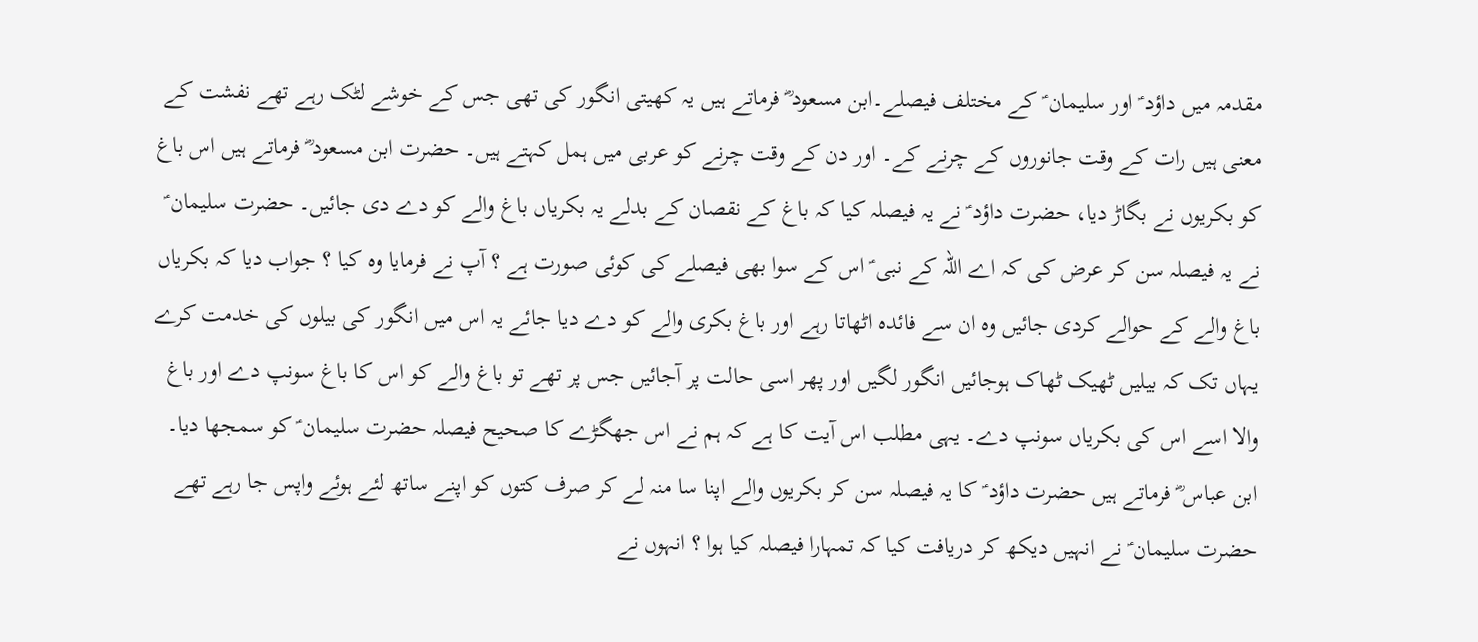مقدمہ میں داؤد ؑ اور سلیمان ؑ کے مختلف فیصلے۔ابن مسعود ؓ فرماتے ہیں یہ کھیتی انگور کی تھی جس کے خوشے لٹک رہے تھے نفشت کے معنی ہیں رات کے وقت جانوروں کے چرنے کے۔ اور دن کے وقت چرنے کو عربی میں ہمل کہتے ہیں۔ حضرت ابن مسعود ؓ فرماتے ہیں اس باغ کو بکریوں نے بگاڑ دیا، حضرت داؤد ؑ نے یہ فیصلہ کیا کہ باغ کے نقصان کے بدلے یہ بکریاں باغ والے کو دے دی جائیں۔ حضرت سلیمان ؑ نے یہ فیصلہ سن کر عرض کی کہ اے اللہ کے نبی ؑ اس کے سوا بھی فیصلے کی کوئی صورت ہے ؟ آپ نے فرمایا وہ کیا ؟ جواب دیا کہ بکریاں باغ والے کے حوالے کردی جائیں وہ ان سے فائدہ اٹھاتا رہے اور باغ بکری والے کو دے دیا جائے یہ اس میں انگور کی بیلوں کی خدمت کرے یہاں تک کہ بیلیں ٹھیک ٹھاک ہوجائیں انگور لگیں اور پھر اسی حالت پر آجائیں جس پر تھے تو باغ والے کو اس کا باغ سونپ دے اور باغ والا اسے اس کی بکریاں سونپ دے۔ یہی مطلب اس آیت کا ہے کہ ہم نے اس جھگڑے کا صحیح فیصلہ حضرت سلیمان ؑ کو سمجھا دیا۔ ابن عباس ؓ فرماتے ہیں حضرت داؤد ؑ کا یہ فیصلہ سن کر بکریوں والے اپنا سا منہ لے کر صرف کتوں کو اپنے ساتھ لئے ہوئے واپس جا رہے تھے حضرت سلیمان ؑ نے انہیں دیکھ کر دریافت کیا کہ تمہارا فیصلہ کیا ہوا ؟ انہوں نے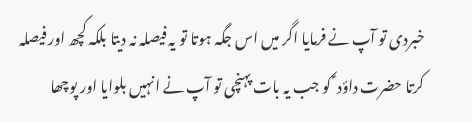خبردی تو آپ نے فرمایا اگر میں اس جگہ ہوتا تو یہ فیصلہ نہ دیتا بلکہ کچھ اور فیصلہ کرتا حضرت داؤد ؑ کو جب یہ بات پہنچی تو آپ نے انہیں بلوایا اور پوچھا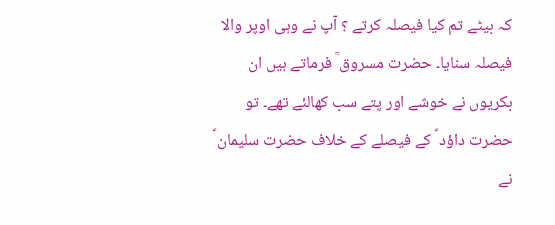کہ بیٹے تم کیا فیصلہ کرتے ؟ آپ نے وہی اوپر والا فیصلہ سنایا۔ حضرت مسروق ؒ فرماتے ہیں ان بکریوں نے خوشے اور پتے سب کھالئے تھے۔ تو حضرت داؤد ؑ کے فیصلے کے خلاف حضرت سلیمان ؑ نے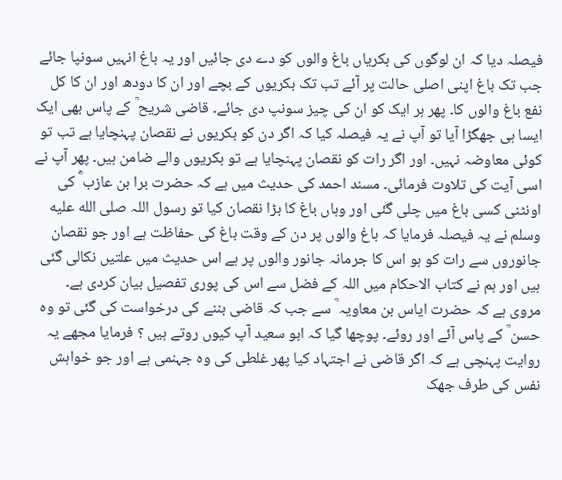فیصلہ دیا کہ ان لوگوں کی بکریاں باغ والوں کو دے دی جائیں اور یہ باغ انہیں سونپا جائے جب تک باغ اپنی اصلی حالت پر آئے تب تک بکریوں کے بچے اور ان کا دودھ اور ان کا کل نفع باغ والوں کا۔ پھر ہر ایک کو ان کی چیز سونپ دی جائے۔ قاضی شریح ؒ کے پاس بھی ایک ایسا ہی جھگڑا آیا تو آپ نے یہ فیصلہ کیا کہ اگر دن کو بکریوں نے نقصان پہنچایا ہے تب تو کوئی معاوضہ نہیں۔ اور اگر رات کو نقصان پہنچایا ہے تو بکریوں والے ضامن ہیں۔ پھر آپ نے اسی آیت کی تلاوت فرمائی۔ مسند احمد کی حدیث میں ہے کہ حضرت برا بن عازب ؓ کی اونٹنی کسی باغ میں چلی گئی اور وہاں باغ کا بڑا نقصان کیا تو رسول اللہ صلى الله عليه وسلم نے یہ فیصلہ فرمایا کہ باغ والوں پر دن کے وقت باغ کی حفاظت ہے اور جو نقصان جانوروں سے رات کو ہو اس کا جرمانہ جانور والوں پر ہے اس حدیث میں علتیں نکالی گئی ہیں اور ہم نے کتاب الاحکام میں اللہ کے فضل سے اس کی پوری تفصیل بیان کردی ہے۔ مروی ہے کہ حضرت ایاس بن معاویہ ؒ سے جب کہ قاضی بننے کی درخواست کی گئی تو وہ حسن ؒ کے پاس آئے اور روئے۔ پوچھا گیا کہ ابو سعید آپ کیوں روتے ہیں ؟ فرمایا مجھے یہ روایت پہنچی ہے کہ اگر قاضی نے اجتہاد کیا پھر غلطی کی وہ جہنمی ہے اور جو خواہش نفس کی طرف جھک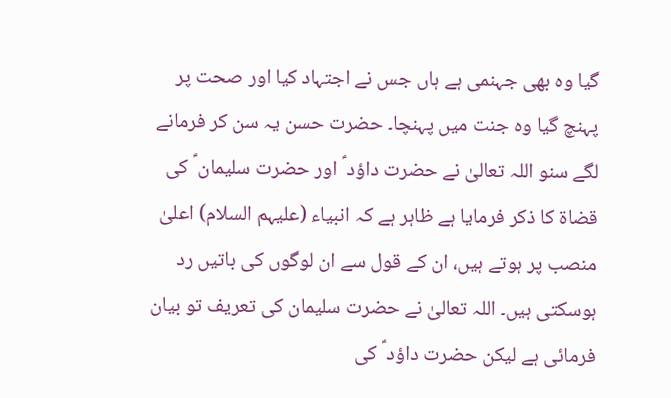گیا وہ بھی جہنمی ہے ہاں جس نے اجتہاد کیا اور صحت پر پہنچ گیا وہ جنت میں پہنچا۔ حضرت حسن یہ سن کر فرمانے لگے سنو اللہ تعالیٰ نے حضرت داؤد ؑ اور حضرت سلیمان ؑ کی قضاۃ کا ذکر فرمایا ہے ظاہر ہے کہ انبیاء (علیہم السلام) اعلیٰ منصب پر ہوتے ہیں، ان کے قول سے ان لوگوں کی باتیں رد ہوسکتی ہیں۔ اللہ تعالیٰ نے حضرت سلیمان کی تعریف تو بیان فرمائی ہے لیکن حضرت داؤد ؑ کی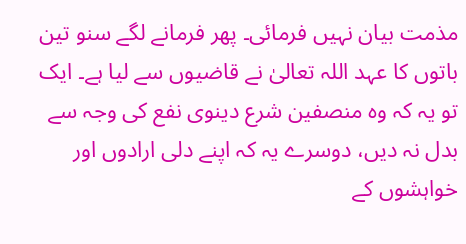مذمت بیان نہیں فرمائی۔ پھر فرمانے لگے سنو تین باتوں کا عہد اللہ تعالیٰ نے قاضیوں سے لیا ہے۔ ایک تو یہ کہ وہ منصفین شرع دینوی نفع کی وجہ سے بدل نہ دیں، دوسرے یہ کہ اپنے دلی ارادوں اور خواہشوں کے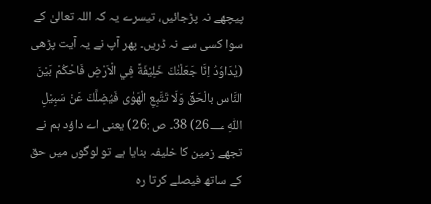پیچھے نہ پڑجائیں، تیسرے یہ کہ اللہ تعالیٰ کے سوا کسی سے نہ ڈریں۔ پھر آپ نے یہ آیت پڑھی (يٰدَاوٗدُ اِنَّا جَعَلْنٰكَ خَلِيْفَةً فِي الْاَرْضِ فَاحْكُمْ بَيْنَ النَّاس بالْحَقِّ وَلَا تَتَّبِعِ الْهَوٰى فَيُضِلَّكَ عَنْ سَبِيْلِ اللّٰهِ 26؀) 38۔ ص :26) یعنی اے داؤد ہم نے تجھے زمین کا خلیفہ بنایا ہے تو لوگوں میں حق کے ساتھ فیصلے کرتا رہ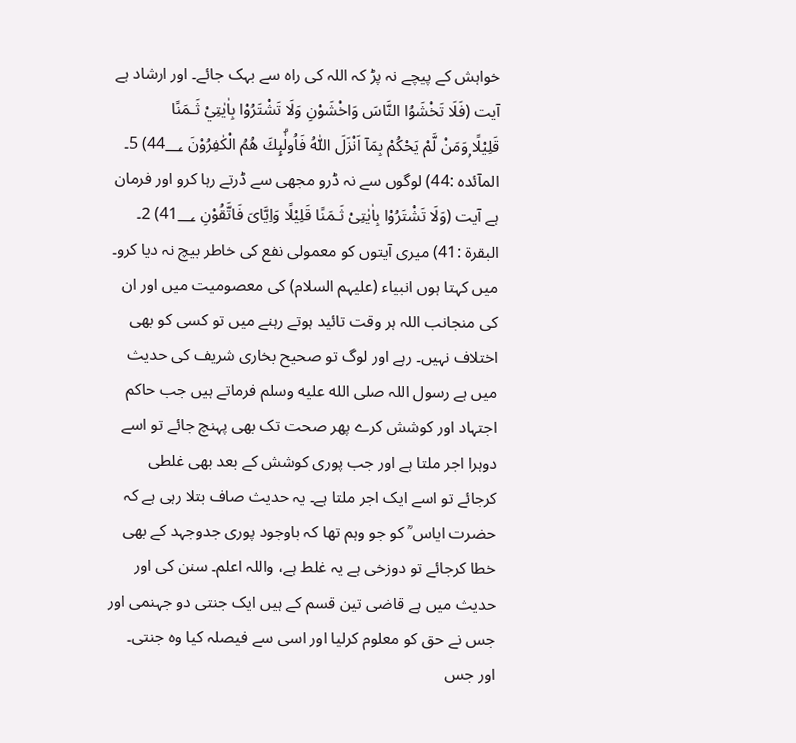خواہش کے پیچے نہ پڑ کہ اللہ کی راہ سے بہک جائے۔ اور ارشاد ہے آیت (فَلَا تَخْشَوُا النَّاسَ وَاخْشَوْنِ وَلَا تَشْتَرُوْا بِاٰيٰتِيْ ثَـمَنًا قَلِيْلًا ۭوَمَنْ لَّمْ يَحْكُمْ بِمَآ اَنْزَلَ اللّٰهُ فَاُولٰۗىِٕكَ هُمُ الْكٰفِرُوْنَ 44؀) 5۔ المآئدہ :44) لوگوں سے نہ ڈرو مجھی سے ڈرتے رہا کرو اور فرمان ہے آیت (وَلَا تَشْتَرُوْا بِاٰيٰتِىْ ثَـمَنًا قَلِيْلًا وَاِيَّاىَ فَاتَّقُوْنِ 41؀) 2۔ البقرة :41) میری آیتوں کو معمولی نفع کی خاطر بیچ نہ دیا کرو۔ میں کہتا ہوں انبیاء (علیہم السلام) کی معصومیت میں اور ان کی منجانب اللہ ہر وقت تائید ہوتے رہنے میں تو کسی کو بھی اختلاف نہیں۔ رہے اور لوگ تو صحیح بخاری شریف کی حدیث میں ہے رسول اللہ صلى الله عليه وسلم فرماتے ہیں جب حاکم اجتہاد اور کوشش کرے پھر صحت تک بھی پہنچ جائے تو اسے دوہرا اجر ملتا ہے اور جب پوری کوشش کے بعد بھی غلطی کرجائے تو اسے ایک اجر ملتا ہے۔ یہ حدیث صاف بتلا رہی ہے کہ حضرت ایاس ؒ کو جو وہم تھا کہ باوجود پوری جدوجہد کے بھی خطا کرجائے تو دوزخی ہے یہ غلط ہے، واللہ اعلم۔ سنن کی اور حدیث میں ہے قاضی تین قسم کے ہیں ایک جنتی دو جہنمی اور جس نے حق کو معلوم کرلیا اور اسی سے فیصلہ کیا وہ جنتی۔ اور جس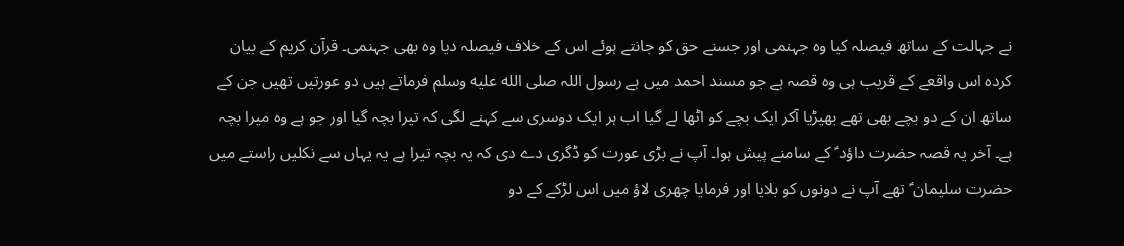نے جہالت کے ساتھ فیصلہ کیا وہ جہنمی اور جسنے حق کو جانتے ہوئے اس کے خلاف فیصلہ دیا وہ بھی جہنمی۔ قرآن کریم کے بیان کردہ اس واقعے کے قریب ہی وہ قصہ ہے جو مسند احمد میں ہے رسول اللہ صلى الله عليه وسلم فرماتے ہیں دو عورتیں تھیں جن کے ساتھ ان کے دو بچے بھی تھے بھیڑیا آکر ایک بچے کو اٹھا لے گیا اب ہر ایک دوسری سے کہنے لگی کہ تیرا بچہ گیا اور جو ہے وہ میرا بچہ ہے۔ آخر یہ قصہ حضرت داؤد ؑ کے سامنے پیش ہوا۔ آپ نے بڑی عورت کو ڈگری دے دی کہ یہ بچہ تیرا ہے یہ یہاں سے نکلیں راستے میں حضرت سلیمان ؑ تھے آپ نے دونوں کو بلایا اور فرمایا چھری لاؤ میں اس لڑکے کے دو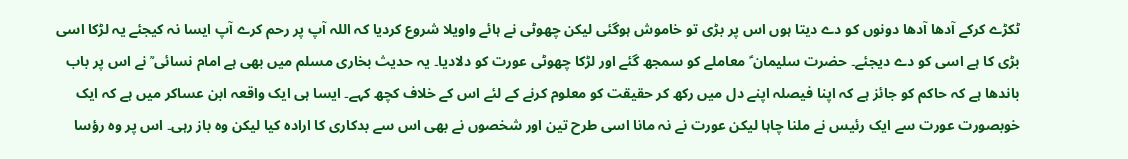ٹکڑے کرکے آدھا آدھا دونوں کو دے دیتا ہوں اس پر بڑی تو خاموش ہوگئی لیکن چھوٹی نے ہائے واویلا شروع کردیا کہ اللہ آپ پر رحم کرے آپ ایسا نہ کیجئے یہ لڑکا اسی بڑی کا ہے اسی کو دے دیجئے۔ حضرت سلیمان ؑ معاملے کو سمجھ گئے اور لڑکا چھوٹی عورت کو دلادیا۔ یہ حدیث بخاری مسلم میں بھی ہے امام نسائی ؒ نے اس پر باب باندھا ہے کہ حاکم کو جائز ہے کہ اپنا فیصلہ اپنے دل میں رکھ کر حقیقت کو معلوم کرنے کے لئے اس کے خلاف کچھ کہے۔ ایسا ہی ایک واقعہ ابن عساکر میں ہے کہ ایک خوبصورت عورت سے ایک رئیس نے ملنا چاہا لیکن عورت نے نہ مانا اسی طرح تین اور شخصوں نے بھی اس سے بدکاری کا ارادہ کیا لیکن وہ باز رہی۔ اس پر وہ رؤسا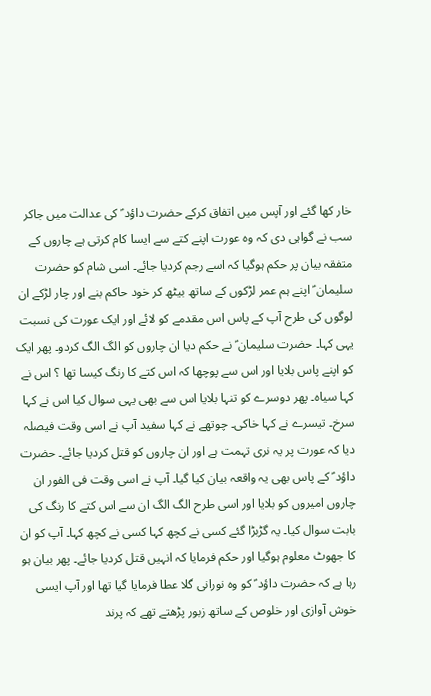خار کھا گئے اور آپس میں اتفاق کرکے حضرت داؤد ؑ کی عدالت میں جاکر سب نے گواہی دی کہ وہ عورت اپنے کتے سے ایسا کام کرتی ہے چاروں کے متفقہ بیان پر حکم ہوگیا کہ اسے رجم کردیا جائے۔ اسی شام کو حضرت سلیمان ؑ اپنے ہم عمر لڑکوں کے ساتھ بیٹھ کر خود حاکم بنے اور چار لڑکے ان لوگوں کی طرح آپ کے پاس اس مقدمے کو لائے اور ایک عورت کی نسبت یہی کہا۔ حضرت سلیمان ؑ نے حکم دیا ان چاروں کو الگ الگ کردو۔ پھر ایک کو اپنے پاس بلایا اور اس سے پوچھا کہ اس کتے کا رنگ کیسا تھا ؟ اس نے کہا سیاہ۔ پھر دوسرے کو تنہا بلایا اس سے بھی یہی سوال کیا اس نے کہا سرخ۔ تیسرے نے کہا خاکی۔ چوتھے نے کہا سفید آپ نے اسی وقت فیصلہ دیا کہ عورت پر یہ نری تہمت ہے اور ان چاروں کو قتل کردیا جائے۔ حضرت داؤد ؑ کے پاس بھی یہ واقعہ بیان کیا گیا۔ آپ نے اسی وقت فی الفور ان چاروں امیروں کو بلایا اور اسی طرح الگ الگ ان سے اس کتے کا رنگ کی بابت سوال کیا۔ یہ گڑبڑا گئے کسی نے کچھ کہا کسی نے کچھ کہا۔ آپ کو ان کا جھوٹ معلوم ہوگیا اور حکم فرمایا کہ انہیں قتل کردیا جائے۔ پھر بیان ہو رہا ہے کہ حضرت داؤد ؑ کو وہ نورانی گلا عطا فرمایا گیا تھا اور آپ ایسی خوش آوازی اور خلوص کے ساتھ زبور پڑھتے تھے کہ پرند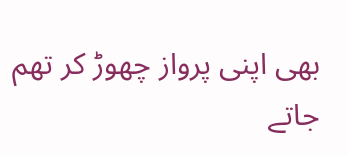بھی اپنی پرواز چھوڑ کر تھم جاتے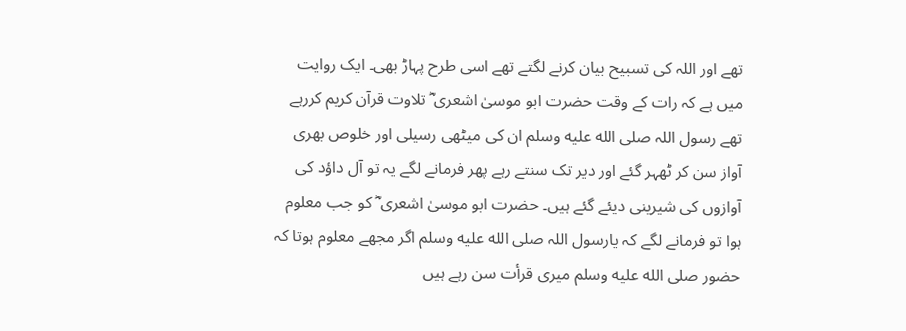تھے اور اللہ کی تسبیح بیان کرنے لگتے تھے اسی طرح پہاڑ بھی۔ ایک روایت میں ہے کہ رات کے وقت حضرت ابو موسیٰ اشعری ؓ تلاوت قرآن کریم کررہے تھے رسول اللہ صلى الله عليه وسلم ان کی میٹھی رسیلی اور خلوص بھری آواز سن کر ٹھہر گئے اور دیر تک سنتے رہے پھر فرمانے لگے یہ تو آل داؤد کی آوازوں کی شیرینی دیئے گئے ہیں۔ حضرت ابو موسیٰ اشعری ؓ کو جب معلوم ہوا تو فرمانے لگے کہ یارسول اللہ صلى الله عليه وسلم اگر مجھے معلوم ہوتا کہ حضور صلى الله عليه وسلم میری قرأت سن رہے ہیں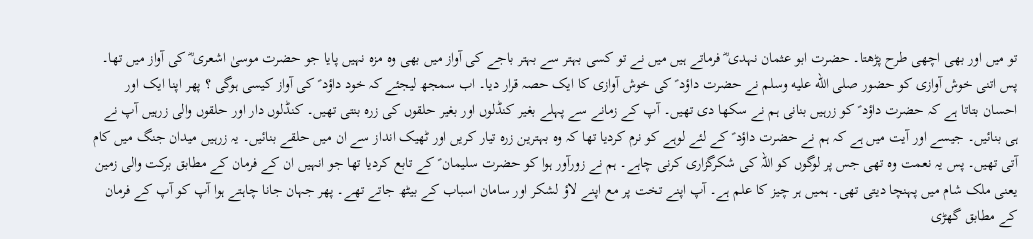تو میں اور بھی اچھی طرح پڑھتا۔ حضرت ابو عثمان نہدی ؓ فرماتے ہیں میں نے تو کسی بہتر سے بہتر باجے کی آواز میں بھی وہ مزہ نہیں پایا جو حضرت موسیٰ اشعری ؓ کی آواز میں تھا۔ پس اتنی خوش آوازی کو حضور صلى الله عليه وسلم نے حضرت داؤد ؑ کی خوش آوازی کا ایک حصہ قرار دیا۔ اب سمجھ لیجئے کہ خود داؤد ؑ کی آواز کیسی ہوگی ؟ پھر اپنا ایک اور احسان بتاتا ہے کہ حضرت داؤد ؑ کو زرہیں بنانی ہم نے سکھا دی تھیں۔ آپ کے زمانے سے پہلے بغیر کنڈلوں اور بغیر حلقوں کی زرہ بنتی تھیں۔ کنڈلوں دار اور حلقوں والی زرہیں آپ نے ہی بنائیں۔ جیسے اور آیت میں ہے کہ ہم نے حضرت داؤد ؑ کے لئے لوہے کو نرم کردیا تھا کہ وہ بہترین زرہ تیار کریں اور ٹھیک انداز سے ان میں حلقے بنائیں۔ یہ زرہیں میدان جنگ میں کام آتی تھیں۔ پس یہ نعمت وہ تھی جس پر لوگوں کو اللہ کی شکرگزاری کرنی چاہے۔ ہم نے زورآور ہوا کو حضرت سلیمان ؑ کے تابع کردیا تھا جو انہیں ان کے فرمان کے مطابق برکت والی زمین یعنی ملک شام میں پہنچا دیتی تھی۔ ہمیں ہر چیز کا علم ہے۔ آپ اپنے تخت پر مع اپنے لاؤ لشکر اور سامان اسباب کے بیٹھ جاتے تھے۔ پھر جہان جانا چاہتے ہوا آپ کو آپ کے فرمان کے مطابق گھڑی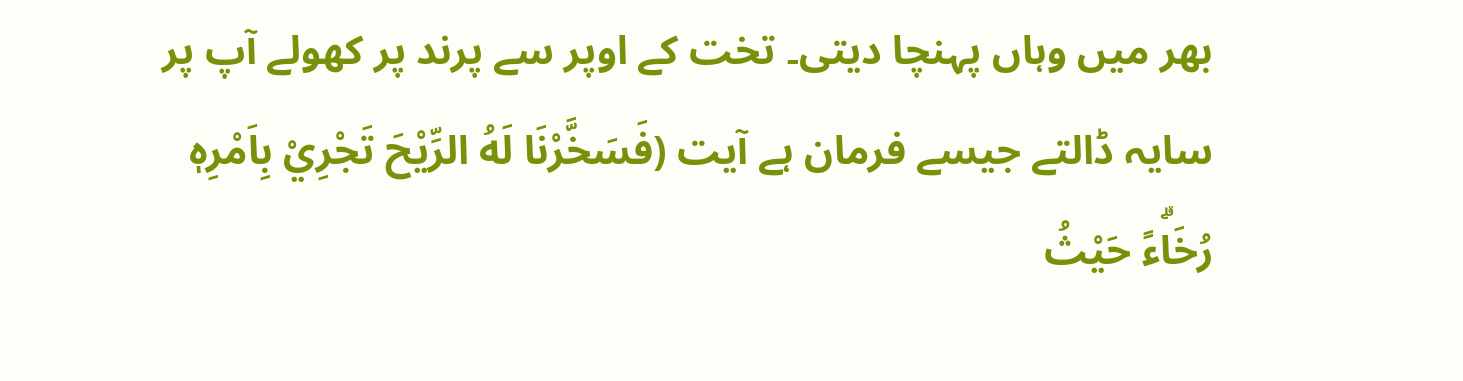بھر میں وہاں پہنچا دیتی۔ تخت کے اوپر سے پرند پر کھولے آپ پر سایہ ڈالتے جیسے فرمان ہے آیت (فَسَخَّرْنَا لَهُ الرِّيْحَ تَجْرِيْ بِاَمْرِهٖ رُخَاۗءً حَيْثُ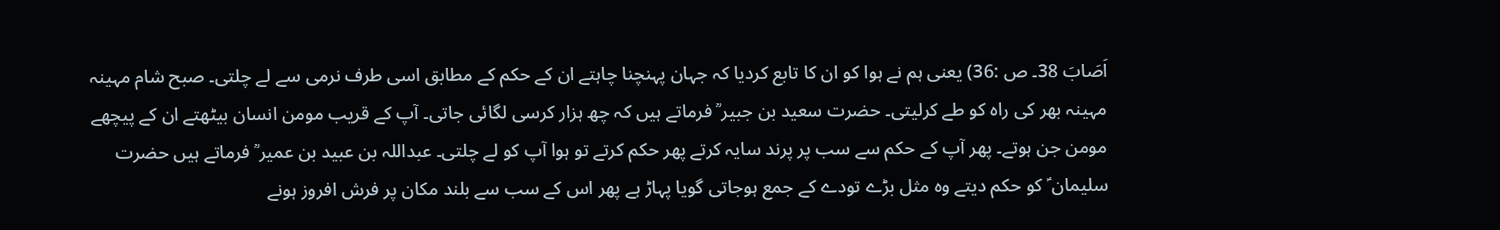اَصَابَ 38۔ ص :36) یعنی ہم نے ہوا کو ان کا تابع کردیا کہ جہان پہنچنا چاہتے ان کے حکم کے مطابق اسی طرف نرمی سے لے چلتی۔ صبح شام مہینہ مہینہ بھر کی راہ کو طے کرلیتی۔ حضرت سعید بن جبیر ؒ فرماتے ہیں کہ چھ ہزار کرسی لگائی جاتی۔ آپ کے قریب مومن انسان بیٹھتے ان کے پیچھے مومن جن ہوتے۔ پھر آپ کے حکم سے سب پر پرند سایہ کرتے پھر حکم کرتے تو ہوا آپ کو لے چلتی۔ عبداللہ بن عبید بن عمیر ؒ فرماتے ہیں حضرت سلیمان ؑ کو حکم دیتے وہ مثل بڑے تودے کے جمع ہوجاتی گویا پہاڑ ہے پھر اس کے سب سے بلند مکان پر فرش افروز ہونے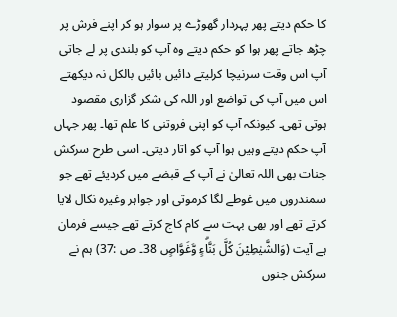کا حکم دیتے پھر پہردار گھوڑے پر سوار ہو کر اپنے فرش پر چڑھ جاتے پھر ہوا کو حکم دیتے وہ آپ کو بلندی پر لے جاتی آپ اس وقت سرنیچا کرلیتے دائیں بائیں بالکل نہ دیکھتے اس میں آپ کی تواضع اور اللہ کی شکر گزاری مقصود ہوتی تھی۔ کیونکہ آپ کو اپنی فروتنی کا علم تھا۔ پھر جہاں آپ حکم دیتے وہیں ہوا آپ کو اتار دیتی۔ اسی طرح سرکش جنات بھی اللہ تعالیٰ نے آپ کے قبضے میں کردیئے تھے جو سمندروں میں غوطے لگا کرموتی اور جواہر وغیرہ نکال لایا کرتے تھے اور بھی بہت سے کام کاج کرتے تھے جیسے فرمان ہے آیت (وَالشَّيٰطِيْنَ كُلَّ بَنَّاۗءٍ وَّغَوَّاصٍ 38۔ ص :37) ہم نے سرکش جنوں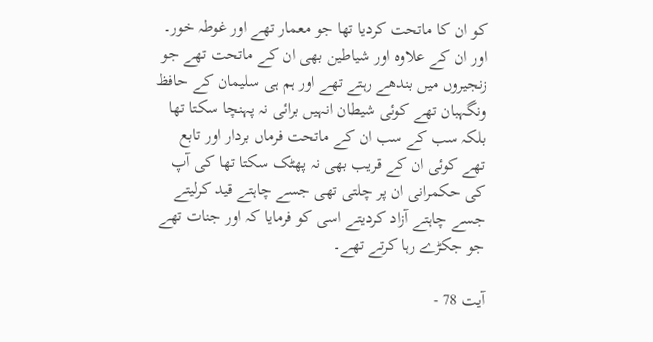کو ان کا ماتحت کردیا تھا جو معمار تھے اور غوطہ خور۔ اور ان کے علاوہ اور شیاطین بھی ان کے ماتحت تھے جو زنجیروں میں بندھے رہتے تھے اور ہم ہی سلیمان کے حافظ ونگہبان تھے کوئی شیطان انہیں برائی نہ پہنچا سکتا تھا بلکہ سب کے سب ان کے ماتحت فرماں بردار اور تابع تھے کوئی ان کے قریب بھی نہ پھٹک سکتا تھا کی آپ کی حکمرانی ان پر چلتی تھی جسے چاہتے قید کرلیتے جسے چاہتے آزاد کردیتے اسی کو فرمایا کہ اور جنات تھے جو جکڑے رہا کرتے تھے۔

آیت 78 -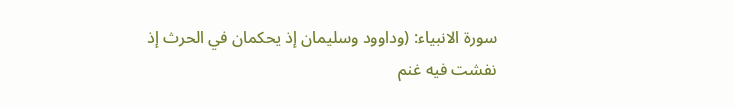سورۃ الانبیاء: (وداوود وسليمان إذ يحكمان في الحرث إذ نفشت فيه غنم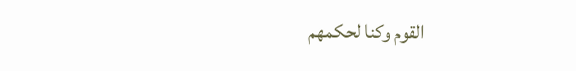القوم وكنا لحكمهم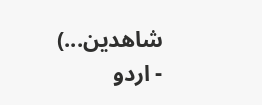شاهدين...) - اردو